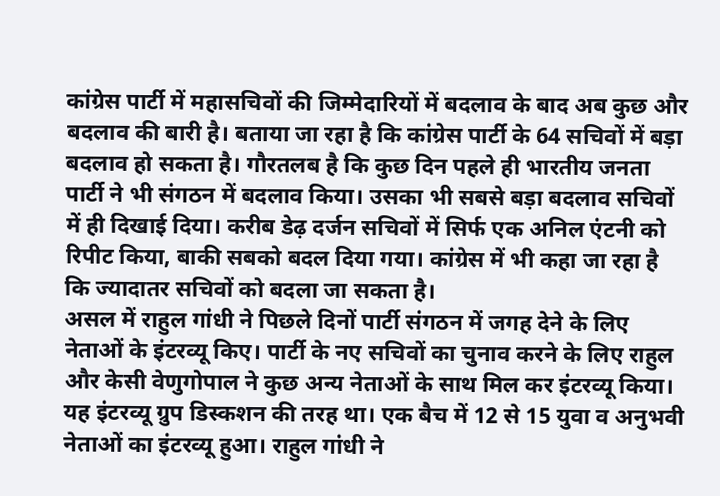कांग्रेस पार्टी में महासचिवों की जिम्मेदारियों में बदलाव के बाद अब कुछ और बदलाव की बारी है। बताया जा रहा है कि कांग्रेस पार्टी के 64 सचिवों में बड़ा बदलाव हो सकता है। गौरतलब है कि कुछ दिन पहले ही भारतीय जनता पार्टी ने भी संगठन में बदलाव किया। उसका भी सबसे बड़ा बदलाव सचिवों में ही दिखाई दिया। करीब डेढ़ दर्जन सचिवों में सिर्फ एक अनिल एंटनी को रिपीट किया, बाकी सबको बदल दिया गया। कांग्रेस में भी कहा जा रहा है कि ज्यादातर सचिवों को बदला जा सकता है।
असल में राहुल गांधी ने पिछले दिनों पार्टी संगठन में जगह देने के लिए नेताओं के इंटरव्यू किए। पार्टी के नए सचिवों का चुनाव करने के लिए राहुल और केसी वेणुगोपाल ने कुछ अन्य नेताओं के साथ मिल कर इंटरव्यू किया। यह इंटरव्यू ग्रुप डिस्कशन की तरह था। एक बैच में 12 से 15 युवा व अनुभवी नेताओं का इंटरव्यू हुआ। राहुल गांधी ने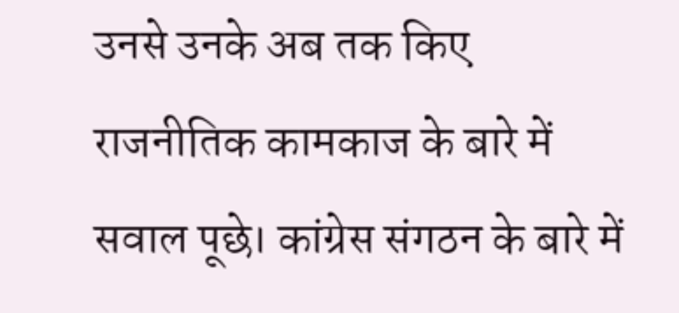उनसे उनके अब तक किए राजनीतिक कामकाज के बारे में सवाल पूछे। कांग्रेस संगठन के बारे में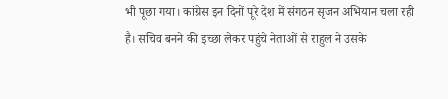भी पूछा गया। कांग्रेस इन दिनों पूरे देश में संगठन सृजन अभियान चला रही है। सचिव बनने की इच्छा लेकर पहुंचे नेताओं से राहुल ने उसके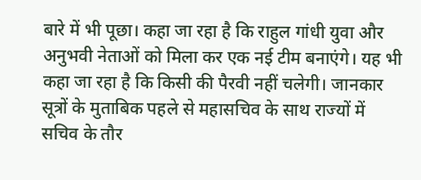बारे में भी पूछा। कहा जा रहा है कि राहुल गांधी युवा और अनुभवी नेताओं को मिला कर एक नई टीम बनाएंगे। यह भी कहा जा रहा है कि किसी की पैरवी नहीं चलेगी। जानकार सूत्रों के मुताबिक पहले से महासचिव के साथ राज्यों में सचिव के तौर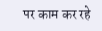पर काम कर रहे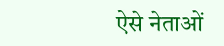ऐसे नेताओं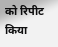को रिपीट किया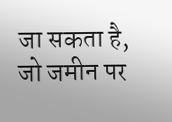जा सकता है, जो जमीन पर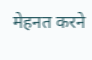मेहनत करने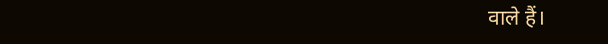वाले हैं।